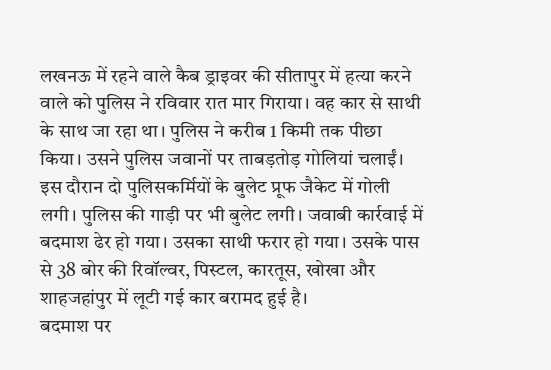लखनऊ में रहने वाले कैब ड्राइवर की सीतापुर में हत्या करने वाले को पुलिस ने रविवार रात मार गिराया। वह कार से साथी के साथ जा रहा था। पुलिस ने करीब 1 किमी तक पीछा किया। उसने पुलिस जवानों पर ताबड़तोड़ गोलियां चलाईं।
इस दौरान दो पुलिसकर्मियों के बुलेट प्रूफ जैकेट में गोली लगी। पुलिस की गाड़ी पर भी बुलेट लगी। जवाबी कार्रवाई में बदमाश ढेर हो गया। उसका साथी फरार हो गया। उसके पास से 38 बोर की रिवॉल्वर, पिस्टल, कारतूस, खोखा और शाहजहांपुर में लूटी गई कार बरामद हुई है।
बदमाश पर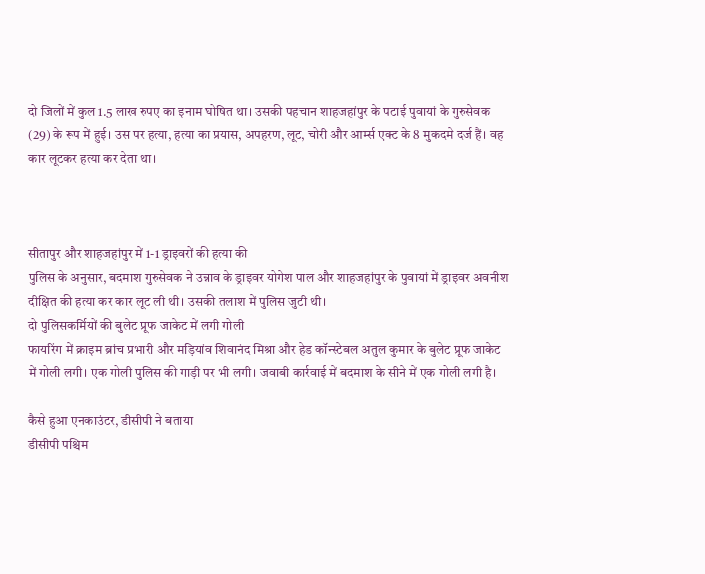दो जिलों में कुल 1.5 लाख रुपए का इनाम घोषित था। उसकी पहचान शाहजहांपुर के पटाई पुवायां के गुरुसेवक (29) के रूप में हुई। उस पर हत्या, हत्या का प्रयास, अपहरण, लूट, चोरी और आर्म्स एक्ट के 8 मुकदमे दर्ज हैं। वह कार लूटकर हत्या कर देता था।



सीतापुर और शाहजहांपुर में 1-1 ड्राइवरों की हत्या की
पुलिस के अनुसार, बदमाश गुरुसेवक ने उन्नाव के ड्राइवर योगेश पाल और शाहजहांपुर के पुवायां में ड्राइवर अवनीश दीक्षित की हत्या कर कार लूट ली थी। उसकी तलाश में पुलिस जुटी थी।
दो पुलिसकर्मियों की बुलेट प्रूफ जाकेट में लगी गोली
फायरिंग में क्राइम ब्रांच प्रभारी और मड़ियांव शिवानंद मिश्रा और हेड कॉन्स्टेबल अतुल कुमार के बुलेट प्रूफ जाकेट में गोली लगी। एक गोली पुलिस की गाड़ी पर भी लगी। जवाबी कार्रवाई में बदमाश के सीने में एक गोली लगी है।

कैसे हुआ एनकाउंटर, डीसीपी ने बताया
डीसीपी पश्चिम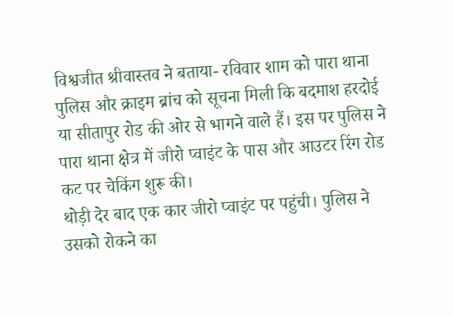विश्वजीत श्रीवास्तव ने बताया- रविवार शाम को पारा थाना पुलिस और क्राइम ब्रांच को सूचना मिली कि बदमाश हरदोई या सीतापुर रोड की ओर से भागने वाले हैं। इस पर पुलिस ने पारा थाना क्षेत्र में जीरो प्वाइंट के पास और आउटर रिंग रोड कट पर चेकिंग शुरू की।
थोड़ी देर बाद एक कार जीरो प्वाइंट पर पहुंची। पुलिस ने उसको रोकने का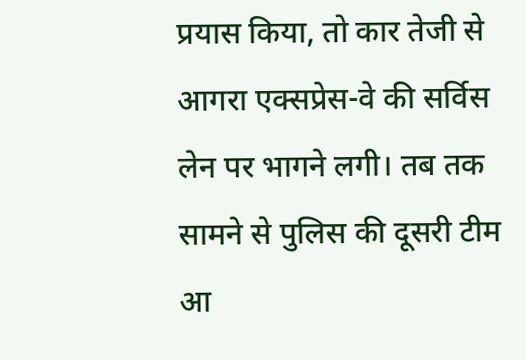प्रयास किया, तो कार तेजी से आगरा एक्सप्रेस-वे की सर्विस लेन पर भागने लगी। तब तक सामने से पुलिस की दूसरी टीम आ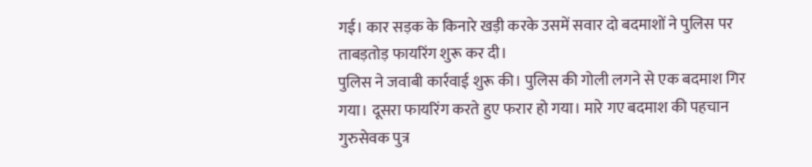गई। कार सड़क के किनारे खड़ी करके उसमें सवार दो बदमाशों ने पुलिस पर ताबड़तोड़ फायरिंग शुरू कर दी।
पुलिस ने जवाबी कार्रवाई शुरू की। पुलिस की गोली लगने से एक बदमाश गिर गया। दूसरा फायरिंग करते हुए फरार हो गया। मारे गए बदमाश की पहचान गुरुसेवक पुत्र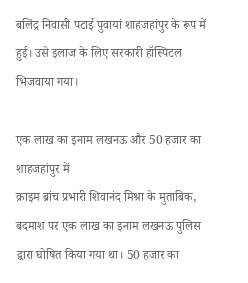बलिंद्र निवासी पटाई पुवायां शाहजहांपुर के रूप में हुई। उसे इलाज के लिए सरकारी हॉस्पिटल भिजवाया गया।

एक लाख का इनाम लखनऊ और 50 हजार का शाहजहांपुर में
क्राइम ब्रांच प्रभारी शिवानंद मिश्रा के मुताबिक, बदमाश पर एक लाख का इनाम लखनऊ पुलिस द्वारा घोषित किया गया था। 50 हजार का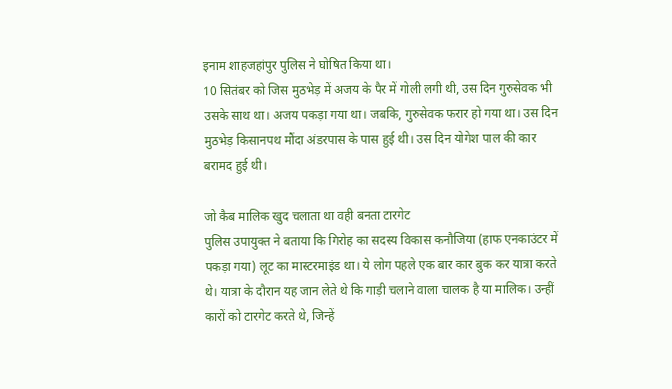इनाम शाहजहांपुर पुलिस ने घोषित किया था।
10 सितंबर को जिस मुठभेड़ में अजय के पैर में गोली लगी थी, उस दिन गुरुसेवक भी उसके साथ था। अजय पकड़ा गया था। जबकि, गुरुसेवक फरार हो गया था। उस दिन मुठभेड़ किसानपथ मौंदा अंडरपास के पास हुई थी। उस दिन योगेश पाल की कार बरामद हुई थी।

जो कैब मालिक खुद चलाता था वही बनता टारगेट
पुलिस उपायुक्त ने बताया कि गिरोह का सदस्य विकास कनौजिया (हाफ एनकाउंटर में पकड़ा गया) लूट का मास्टरमाइंड था। ये लोग पहले एक बार कार बुक कर यात्रा करते थे। यात्रा के दौरान यह जान लेते थे कि गाड़ी चलाने वाला चालक है या मालिक। उन्हीं कारों को टारगेट करते थे, जिन्हें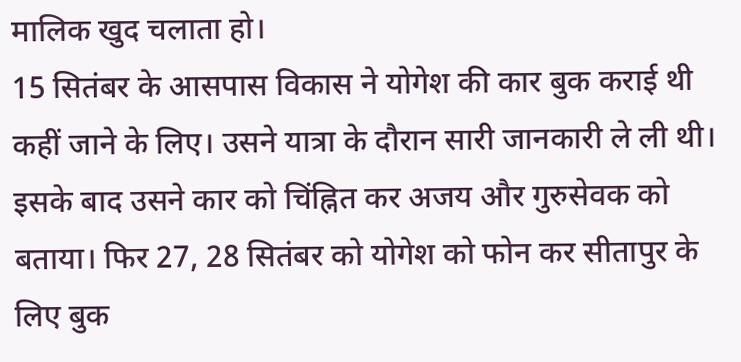मालिक खुद चलाता हो।
15 सितंबर के आसपास विकास ने योगेश की कार बुक कराई थी कहीं जाने के लिए। उसने यात्रा के दौरान सारी जानकारी ले ली थी। इसके बाद उसने कार को चिंह्नित कर अजय और गुरुसेवक को बताया। फिर 27, 28 सितंबर को योगेश को फोन कर सीतापुर के लिए बुक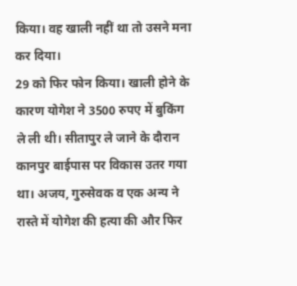किया। वह खाली नहीं था तो उसने मना कर दिया।
29 को फिर फोन किया। खाली होने के कारण योगेश ने 3500 रुपए में बुकिंग ले ली थी। सीतापुर ले जाने के दौरान कानपुर बाईपास पर विकास उतर गया था। अजय, गुरुसेवक व एक अन्य ने रास्ते में योगेश की हत्या की और फिर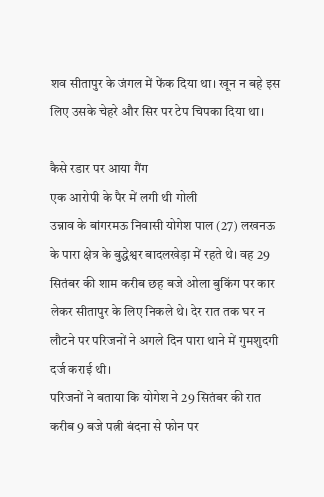शव सीतापुर के जंगल में फेंक दिया था। खून न बहे इस लिए उसके चेहरे और सिर पर टेप चिपका दिया था।

कैसे रडार पर आया गैंग
एक आरोपी के पैर में लगी थी गोली
उन्नाव के बांगरमऊ निवासी योगेश पाल (27) लखनऊ के पारा क्षेत्र के बुद्धेश्वर बादलखेड़ा में रहते थे। वह 29 सितंबर की शाम करीब छह बजे ओला बुकिंग पर कार लेकर सीतापुर के लिए निकले थे। देर रात तक घर न लौटने पर परिजनों ने अगले दिन पारा थाने में गुमशुदगी दर्ज कराई थी।
परिजनों ने बताया कि योगेश ने 29 सितंबर की रात करीब 9 बजे पत्नी बंदना से फोन पर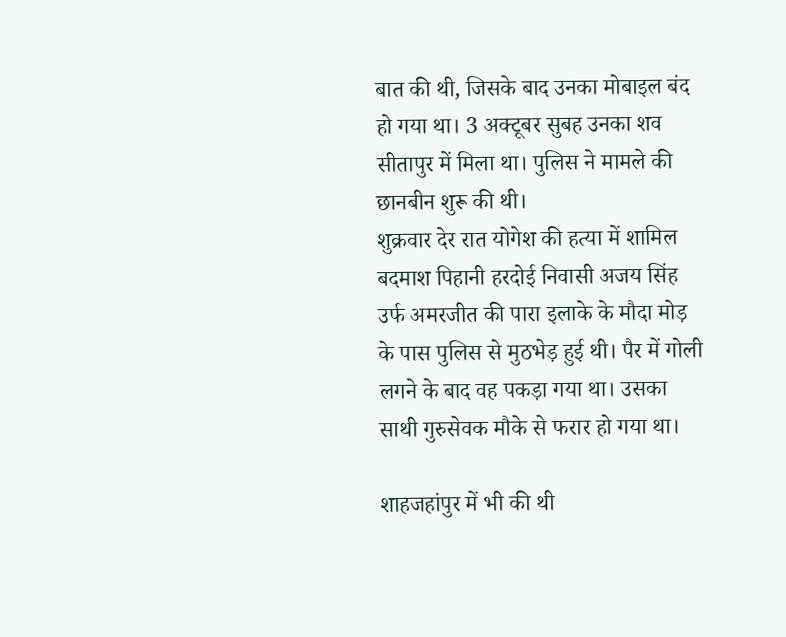बात की थी, जिसके बाद उनका मोबाइल बंद हो गया था। 3 अक्टूबर सुबह उनका शव सीतापुर में मिला था। पुलिस ने मामले की छानबीन शुरू की थी।
शुक्रवार देर रात योगेश की हत्या में शामिल बदमाश पिहानी हरदोई निवासी अजय सिंह उर्फ अमरजीत की पारा इलाके के मौदा मोड़ के पास पुलिस से मुठभेड़ हुई थी। पैर में गोली लगने के बाद वह पकड़ा गया था। उसका साथी गुरुसेवक मौके से फरार हो गया था।

शाहजहांपुर में भी की थी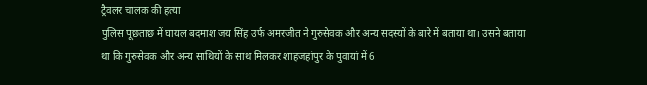ट्रैवलर चालक की हत्या
पुलिस पूछताछ में घायल बदमाश जय सिंह उर्फ अमरजीत ने गुरुसेवक और अन्य सदस्यों के बारे में बताया था। उसने बताया था कि गुरुसेवक और अन्य साथियों के साथ मिलकर शाहजहांपुर के पुवायां में 6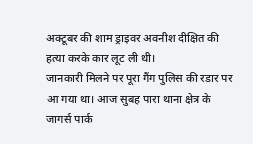अक्टूबर की शाम ड्राइवर अवनीश दीक्षित की हत्या करके कार लूट ली थी।
जानकारी मिलने पर पूरा गैंग पुलिस की रडार पर आ गया था। आज सुबह पारा थाना क्षेत्र के जागर्स पार्क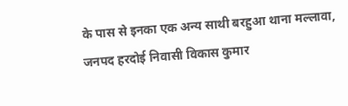के पास से इनका एक अन्य साथी बरहुआ थाना मल्लावा, जनपद हरदोई निवासी विकास कुमार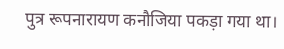पुत्र रूपनारायण कनौजिया पकड़ा गया था।